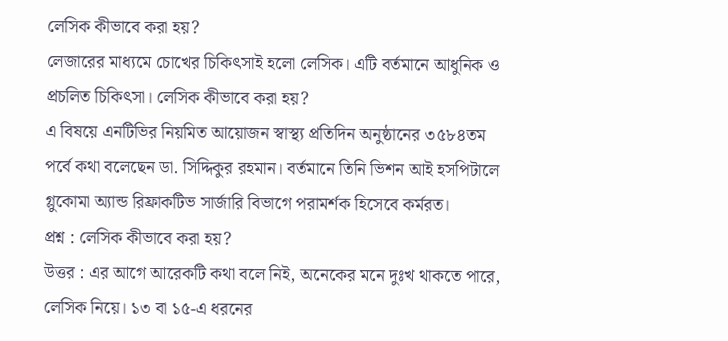লেসিক কীভাবে করা হয়?
লেজারের মাধ্যমে চোখের চিকিৎসাই হলো লেসিক। এটি বর্তমানে আধুনিক ও প্রচলিত চিকিৎসা। লেসিক কীভাবে করা হয়?
এ বিষয়ে এনটিভির নিয়মিত আয়োজন স্বাস্থ্য প্রতিদিন অনুষ্ঠানের ৩৫৮৪তম পর্বে কথা বলেছেন ডা. সিদ্দিকুর রহমান। বর্তমানে তিনি ভিশন আই হসপিটালে গ্লুকোমা অ্যান্ড রিফ্রাকটিভ সার্জারি বিভাগে পরামর্শক হিসেবে কর্মরত।
প্রশ্ন : লেসিক কীভাবে করা হয়?
উত্তর : এর আগে আরেকটি কথা বলে নিই, অনেকের মনে দুঃখ থাকতে পারে, লেসিক নিয়ে। ১৩ বা ১৫-এ ধরনের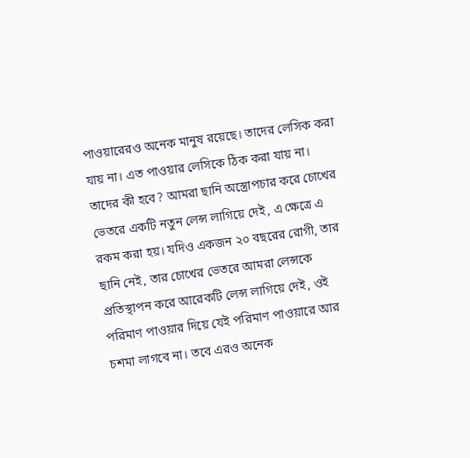পাওয়ারেরও অনেক মানুষ রয়েছে। তাদের লেসিক করা যায় না। এত পাওয়ার লেসিকে ঠিক করা যায় না। তাদের কী হবে? আমরা ছানি অস্ত্রোপচার করে চোখের ভেতরে একটি নতুন লেন্স লাগিয়ে দেই, এ ক্ষেত্রে এ রকম করা হয়। যদিও একজন ২০ বছরের রোগী, তার ছানি নেই, তার চোখের ভেতরে আমরা লেন্সকে প্রতিস্থাপন করে আরেকটি লেন্স লাগিয়ে দেই, ওই পরিমাণ পাওয়ার দিয়ে যেই পরিমাণ পাওয়ারে আর চশমা লাগবে না। তবে এরও অনেক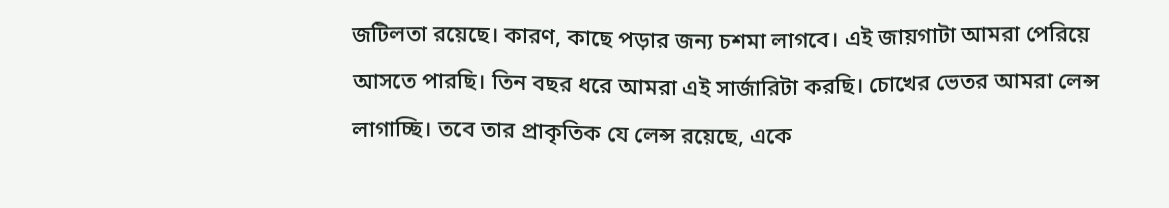জটিলতা রয়েছে। কারণ, কাছে পড়ার জন্য চশমা লাগবে। এই জায়গাটা আমরা পেরিয়ে আসতে পারছি। তিন বছর ধরে আমরা এই সার্জারিটা করছি। চোখের ভেতর আমরা লেন্স লাগাচ্ছি। তবে তার প্রাকৃতিক যে লেন্স রয়েছে, একে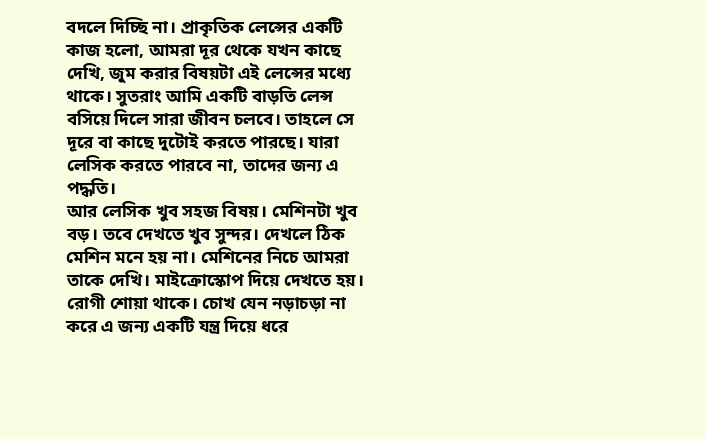বদলে দিচ্ছি না। প্রাকৃতিক লেন্সের একটি কাজ হলো, আমরা দূর থেকে যখন কাছে দেখি, জুম করার বিষয়টা এই লেন্সের মধ্যে থাকে। সুতরাং আমি একটি বাড়তি লেন্স বসিয়ে দিলে সারা জীবন চলবে। তাহলে সে দূরে বা কাছে দুটোই করতে পারছে। যারা লেসিক করতে পারবে না, তাদের জন্য এ পদ্ধতি।
আর লেসিক খুব সহজ বিষয়। মেশিনটা খুব বড়। তবে দেখতে খুব সুন্দর। দেখলে ঠিক মেশিন মনে হয় না। মেশিনের নিচে আমরা তাকে দেখি। মাইক্রোস্কোপ দিয়ে দেখতে হয়। রোগী শোয়া থাকে। চোখ যেন নড়াচড়া না করে এ জন্য একটি যন্ত্র দিয়ে ধরে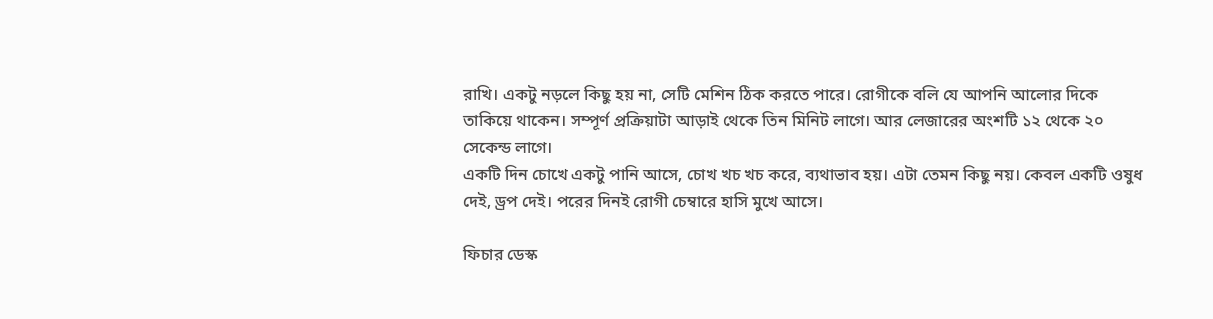রাখি। একটু নড়লে কিছু হয় না, সেটি মেশিন ঠিক করতে পারে। রোগীকে বলি যে আপনি আলোর দিকে তাকিয়ে থাকেন। সম্পূর্ণ প্রক্রিয়াটা আড়াই থেকে তিন মিনিট লাগে। আর লেজারের অংশটি ১২ থেকে ২০ সেকেন্ড লাগে।
একটি দিন চোখে একটু পানি আসে, চোখ খচ খচ করে, ব্যথাভাব হয়। এটা তেমন কিছু নয়। কেবল একটি ওষুধ দেই, ড্রপ দেই। পরের দিনই রোগী চেম্বারে হাসি মুখে আসে।

ফিচার ডেস্ক